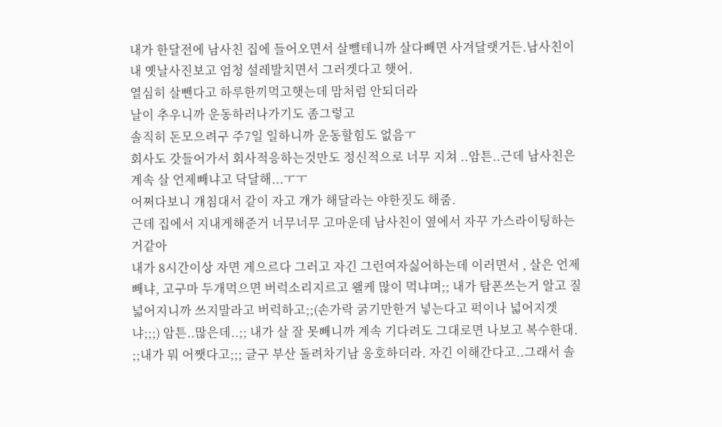내가 한달전에 남사친 집에 들어오면서 살뺄테니까 살다빼면 사겨달랫거든.남사친이 내 옛날사진보고 엄청 설레발치면서 그러겟다고 햇어.
열심히 살뺀다고 하루한끼먹고햇는데 맘처럼 안되더라
날이 추우니까 운동하러나가기도 좀그렇고
솔직히 돈모으려구 주7일 일하니까 운동할힘도 없음ㅜ
회사도 갓들어가서 회사적응하는것만도 정신적으로 너무 지쳐 ..암튼..근데 남사친은 계속 살 언제빼냐고 닥달해...ㅜㅜ
어쩌다보니 걔침대서 같이 자고 걔가 해달라는 야한짓도 해줌.
근데 집에서 지내게해준거 너무너무 고마운데 남사친이 옆에서 자꾸 가스라이팅하는거같아
내가 8시간이상 자면 게으르다 그러고 자긴 그런여자싫어하는데 이러면서 , 살은 언제 빼냐, 고구마 두개먹으면 버럭소리지르고 왤케 많이 먹냐며;; 내가 탐폰쓰는거 알고 질 넓어지니까 쓰지말라고 버럭하고;;(손가락 굵기만한거 넣는다고 퍽이나 넓어지겟냐;;;) 암튼..많은데..;; 내가 살 잘 못빼니까 계속 기다려도 그대로면 나보고 복수한대. ;;내가 뭐 어쨋다고;;; 글구 부산 돌려차기남 옹호하더라. 자긴 이해간다고..그래서 솔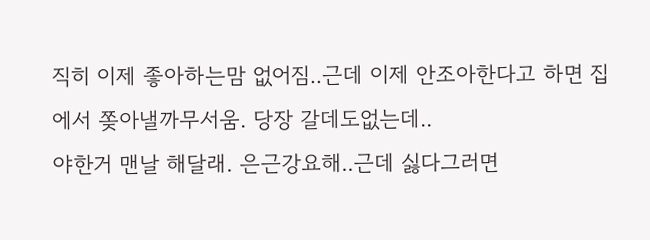직히 이제 좋아하는맘 없어짐..근데 이제 안조아한다고 하면 집에서 쫒아낼까무서움. 당장 갈데도없는데..
야한거 맨날 해달래. 은근강요해..근데 싫다그러면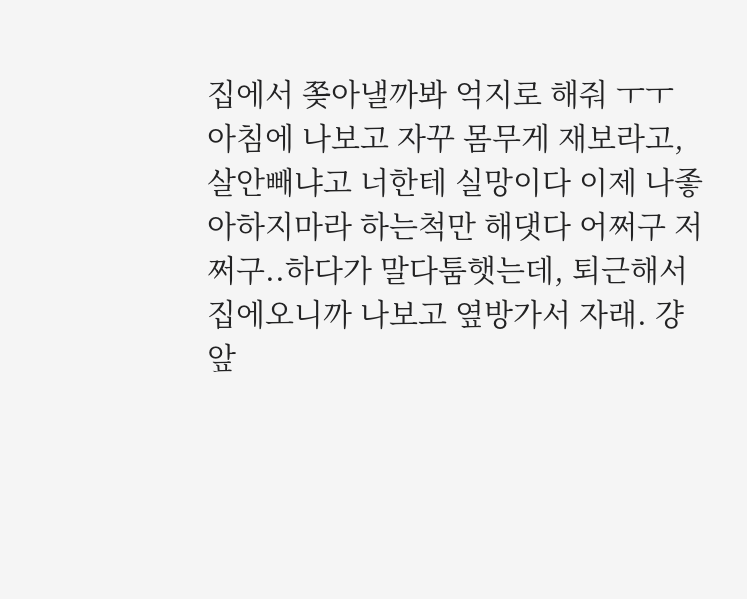집에서 쫒아낼까봐 억지로 해줘 ㅜㅜ
아침에 나보고 자꾸 몸무게 재보라고, 살안빼냐고 너한테 실망이다 이제 나좋아하지마라 하는척만 해댓다 어쩌구 저쩌구..하다가 말다툼햇는데, 퇴근해서 집에오니까 나보고 옆방가서 자래. 걍앞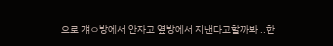으로 걔ㅇ방에서 안자고 옆방에서 지낸다고할까봐 ..한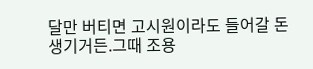달만 버티면 고시원이라도 들어갈 돈 생기거든.그때 조용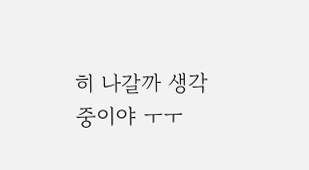히 나갈까 생각중이야 ㅜㅜ